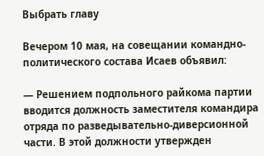Выбрать главу

Вечером 10 мая, на совещании командно-политического состава Исаев объявил:

— Решением подпольного райкома партии вводится должность заместителя командира отряда по разведывательно-диверсионной части. В этой должности утвержден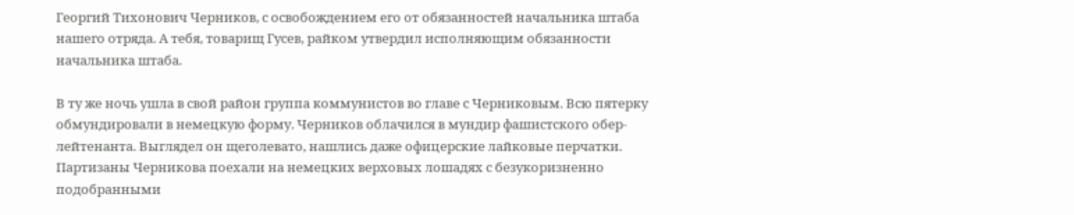Георгий Тихонович Черников, с освобождением его от обязанностей начальника штаба нашего отряда. А тебя, товарищ Гусев, райком утвердил исполняющим обязанности начальника штаба.

В ту же ночь ушла в свой район группа коммунистов во главе с Черниковым. Всю пятерку обмундировали в немецкую форму. Черников облачился в мундир фашистского обер-лейтенанта. Выглядел он щеголевато, нашлись даже офицерские лайковые перчатки. Партизаны Черникова поехали на немецких верховых лошадях с безукоризненно подобранными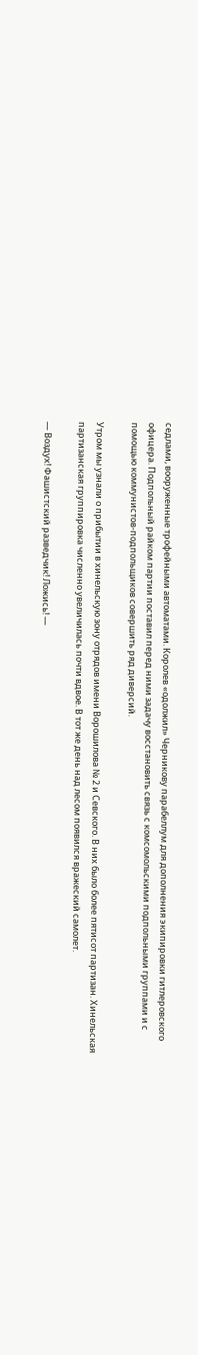седлами, вооруженные трофейными автоматами. Королев «одолжил» Черникову парабеллум для дополнения экипировки гитлеровского офицера. Подпольный райком партии поставил перед ними задачу восстановить связь с комсомольскими подпольными группами и с помощью коммунистов-подпольщиков совершить ряд диверсий.

Утром мы узнали о прибытии в хинельскую зону отрядов имени Ворошилова № 2 и Севского. В них было более пятисот партизан. Хинельская партизанская группировка численно увеличилась почти вдвое. В тот же день над лесом появился вражеский самолет.

— Воздух! Фашистский разведчик! Ложись! —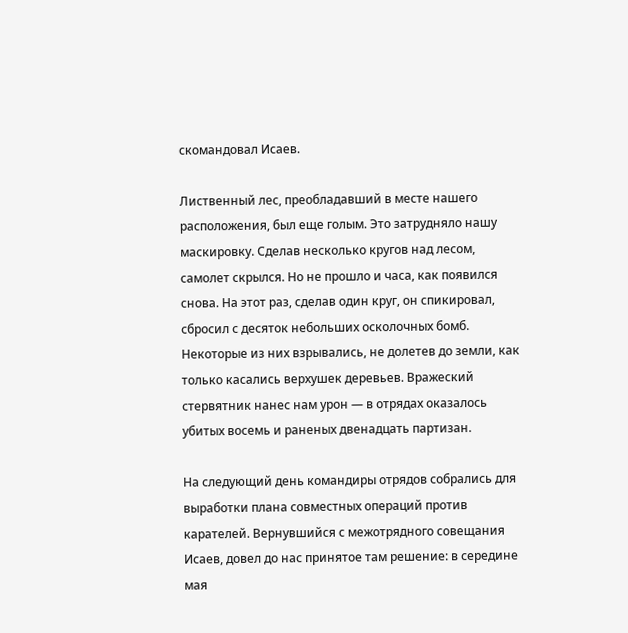скомандовал Исаев.

Лиственный лес, преобладавший в месте нашего расположения, был еще голым. Это затрудняло нашу маскировку. Сделав несколько кругов над лесом, самолет скрылся. Но не прошло и часа, как появился снова. На этот раз, сделав один круг, он спикировал, сбросил с десяток небольших осколочных бомб. Некоторые из них взрывались, не долетев до земли, как только касались верхушек деревьев. Вражеский стервятник нанес нам урон — в отрядах оказалось убитых восемь и раненых двенадцать партизан.

На следующий день командиры отрядов собрались для выработки плана совместных операций против карателей. Вернувшийся с межотрядного совещания Исаев, довел до нас принятое там решение: в середине мая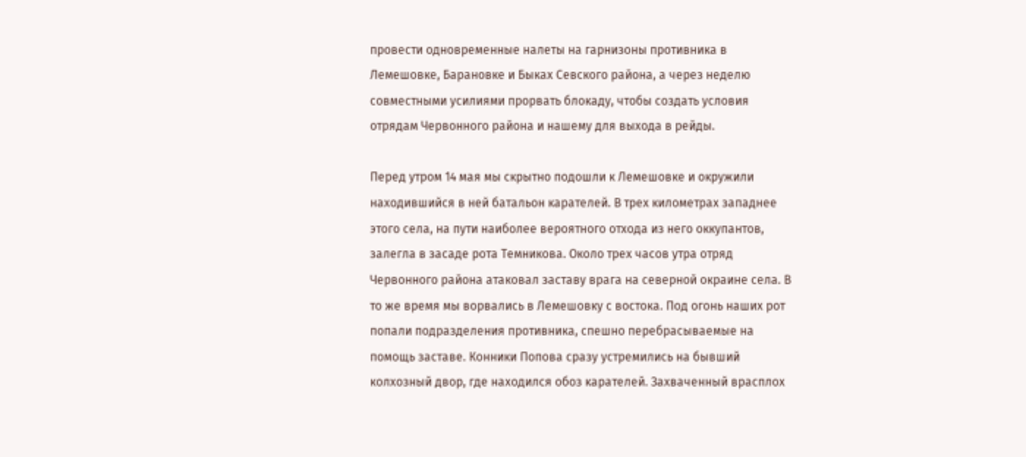провести одновременные налеты на гарнизоны противника в Лемешовке, Барановке и Быках Севского района, а через неделю совместными усилиями прорвать блокаду, чтобы создать условия отрядам Червонного района и нашему для выхода в рейды.

Перед утром 14 мая мы скрытно подошли к Лемешовке и окружили находившийся в ней батальон карателей. В трех километрах западнее этого села, на пути наиболее вероятного отхода из него оккупантов, залегла в засаде рота Темникова. Около трех часов утра отряд Червонного района атаковал заставу врага на северной окраине села. В то же время мы ворвались в Лемешовку с востока. Под огонь наших рот попали подразделения противника, спешно перебрасываемые на помощь заставе. Конники Попова сразу устремились на бывший колхозный двор, где находился обоз карателей. Захваченный врасплох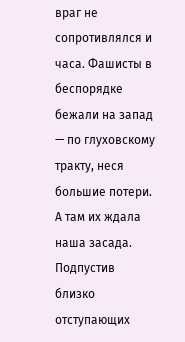враг не сопротивлялся и часа. Фашисты в беспорядке бежали на запад — по глуховскому тракту, неся большие потери. А там их ждала наша засада. Подпустив близко отступающих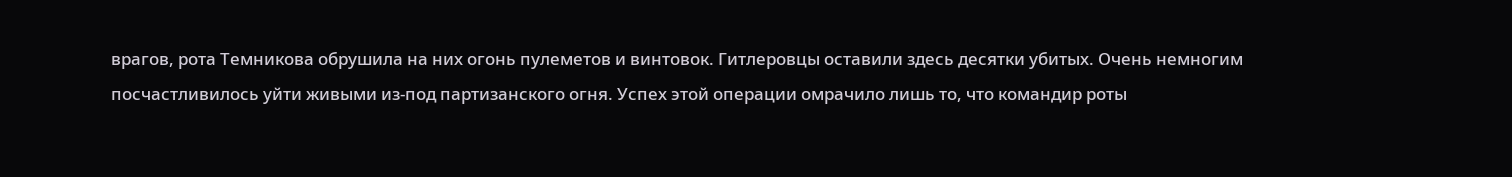врагов, рота Темникова обрушила на них огонь пулеметов и винтовок. Гитлеровцы оставили здесь десятки убитых. Очень немногим посчастливилось уйти живыми из-под партизанского огня. Успех этой операции омрачило лишь то, что командир роты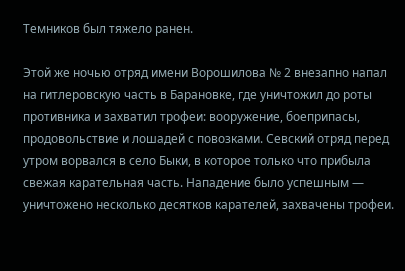Темников был тяжело ранен.

Этой же ночью отряд имени Ворошилова № 2 внезапно напал на гитлеровскую часть в Барановке, где уничтожил до роты противника и захватил трофеи: вооружение, боеприпасы, продовольствие и лошадей с повозками. Севский отряд перед утром ворвался в село Быки, в которое только что прибыла свежая карательная часть. Нападение было успешным — уничтожено несколько десятков карателей, захвачены трофеи.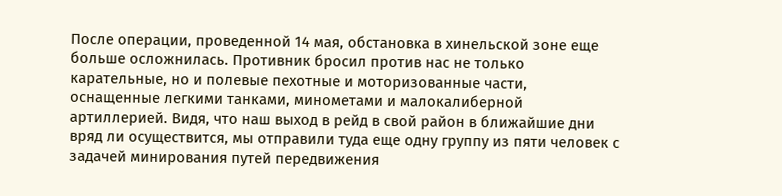После операции, проведенной 14 мая, обстановка в хинельской зоне еще больше осложнилась. Противник бросил против нас не только карательные, но и полевые пехотные и моторизованные части, оснащенные легкими танками, минометами и малокалиберной артиллерией. Видя, что наш выход в рейд в свой район в ближайшие дни вряд ли осуществится, мы отправили туда еще одну группу из пяти человек с задачей минирования путей передвижения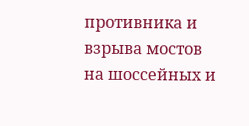противника и взрыва мостов на шоссейных и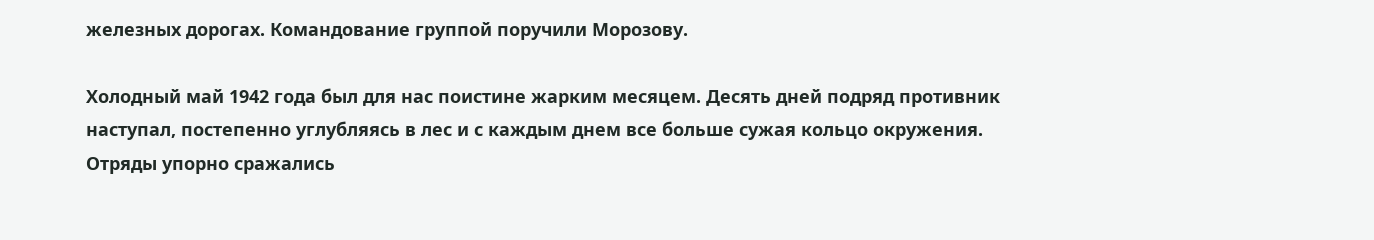железных дорогах. Командование группой поручили Морозову.

Холодный май 1942 года был для нас поистине жарким месяцем. Десять дней подряд противник наступал, постепенно углубляясь в лес и с каждым днем все больше сужая кольцо окружения. Отряды упорно сражались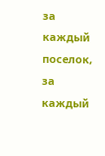за каждый поселок, за каждый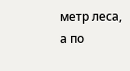метр леса, а по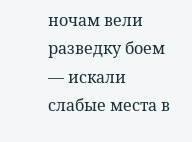ночам вели разведку боем — искали слабые места в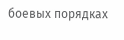боевых порядках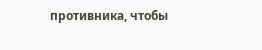противника, чтобы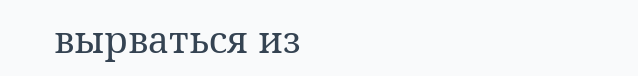вырваться из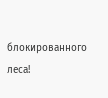блокированного леса!